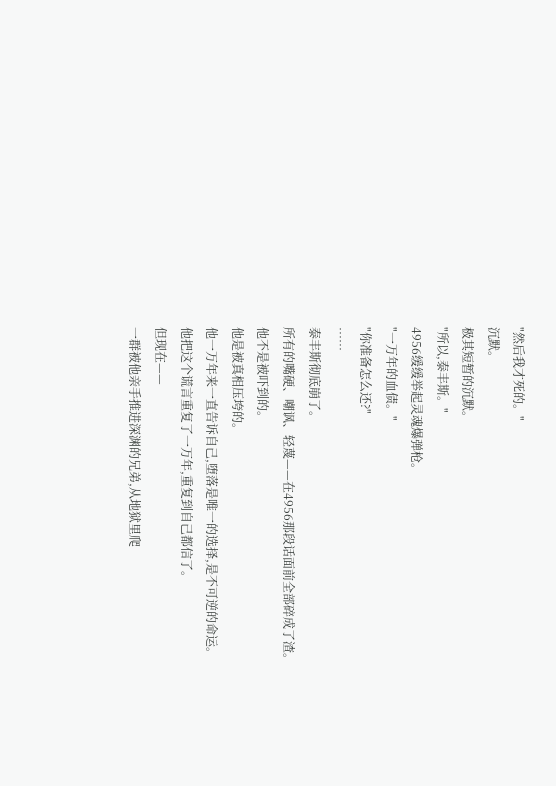"然后我才死的。"
沉默。
极其短暂的沉默。
"所以,泰丰斯。"
4956缓缓举起灵魂爆弹枪。
"一万年的血债。"
"你准备怎么还?"
……
泰丰斯彻底崩了。
所有的嘴硬、嘲讽、轻蔑——在4956那段话面前全部碎成了渣。
他不是被吓到的。
他是被真相压垮的。
他一万年来一直告诉自己,堕落是唯一的选择,是不可逆的命运。
他把这个谎言重复了一万年,重复到自己都信了。
但现在——
一群被他亲手推进深渊的兄弟,从地狱里爬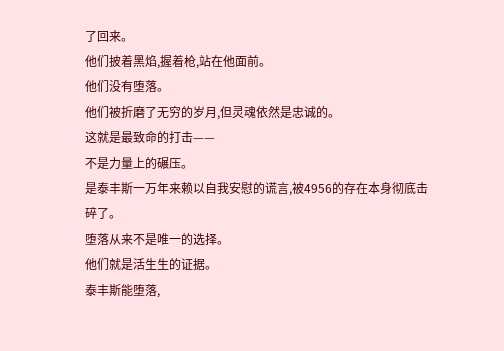了回来。
他们披着黑焰,握着枪,站在他面前。
他们没有堕落。
他们被折磨了无穷的岁月,但灵魂依然是忠诚的。
这就是最致命的打击——
不是力量上的碾压。
是泰丰斯一万年来赖以自我安慰的谎言,被4956的存在本身彻底击碎了。
堕落从来不是唯一的选择。
他们就是活生生的证据。
泰丰斯能堕落,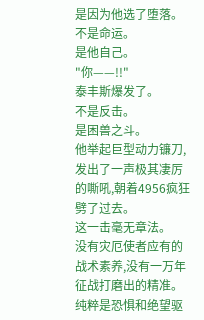是因为他选了堕落。
不是命运。
是他自己。
"你——!!"
泰丰斯爆发了。
不是反击。
是困兽之斗。
他举起巨型动力镰刀,发出了一声极其凄厉的嘶吼,朝着4956疯狂劈了过去。
这一击毫无章法。
没有灾厄使者应有的战术素养,没有一万年征战打磨出的精准。
纯粹是恐惧和绝望驱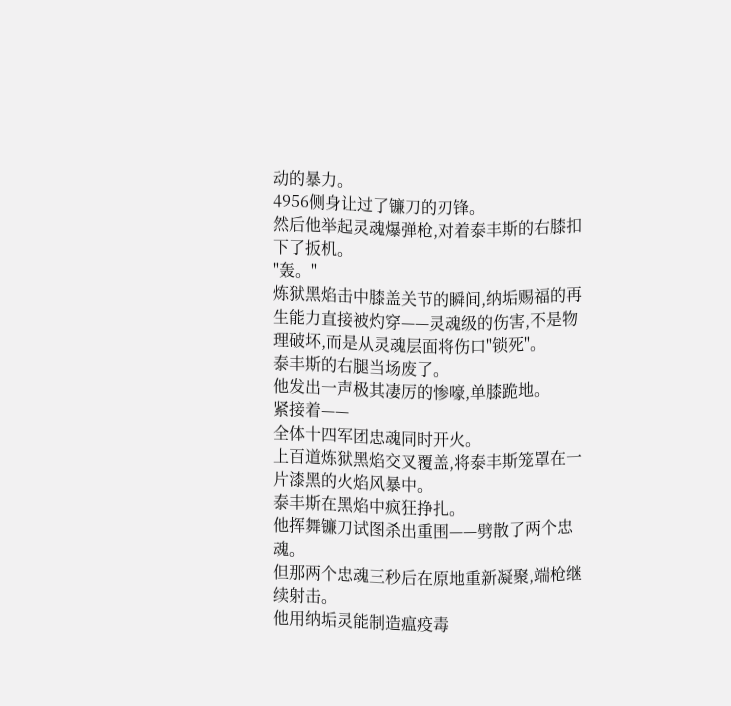动的暴力。
4956侧身让过了镰刀的刃锋。
然后他举起灵魂爆弹枪,对着泰丰斯的右膝扣下了扳机。
"轰。"
炼狱黑焰击中膝盖关节的瞬间,纳垢赐福的再生能力直接被灼穿——灵魂级的伤害,不是物理破坏,而是从灵魂层面将伤口"锁死"。
泰丰斯的右腿当场废了。
他发出一声极其凄厉的惨嚎,单膝跪地。
紧接着——
全体十四军团忠魂同时开火。
上百道炼狱黑焰交叉覆盖,将泰丰斯笼罩在一片漆黑的火焰风暴中。
泰丰斯在黑焰中疯狂挣扎。
他挥舞镰刀试图杀出重围——劈散了两个忠魂。
但那两个忠魂三秒后在原地重新凝聚,端枪继续射击。
他用纳垢灵能制造瘟疫毒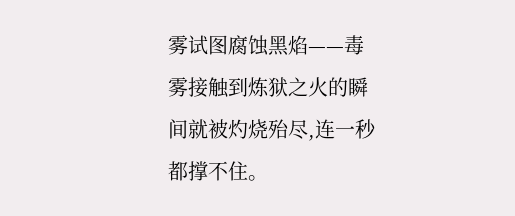雾试图腐蚀黑焰——毒雾接触到炼狱之火的瞬间就被灼烧殆尽,连一秒都撑不住。